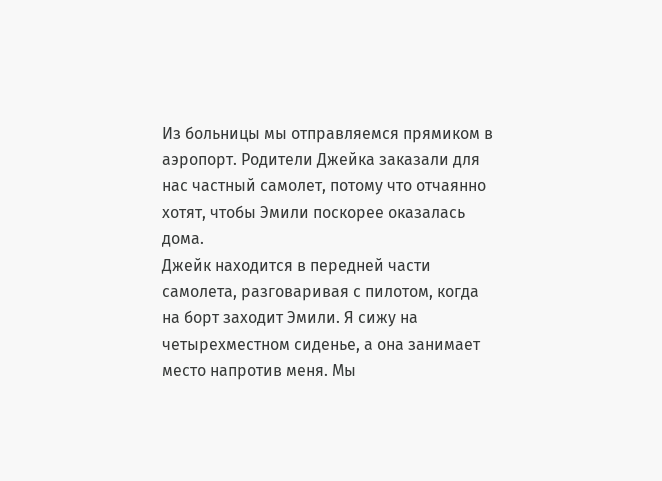Из больницы мы отправляемся прямиком в аэропорт. Родители Джейка заказали для нас частный самолет, потому что отчаянно хотят, чтобы Эмили поскорее оказалась дома.
Джейк находится в передней части самолета, разговаривая с пилотом, когда на борт заходит Эмили. Я сижу на четырехместном сиденье, а она занимает место напротив меня. Мы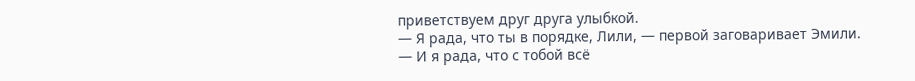приветствуем друг друга улыбкой.
― Я рада, что ты в порядке, Лили, ― первой заговаривает Эмили.
― И я рада, что с тобой всё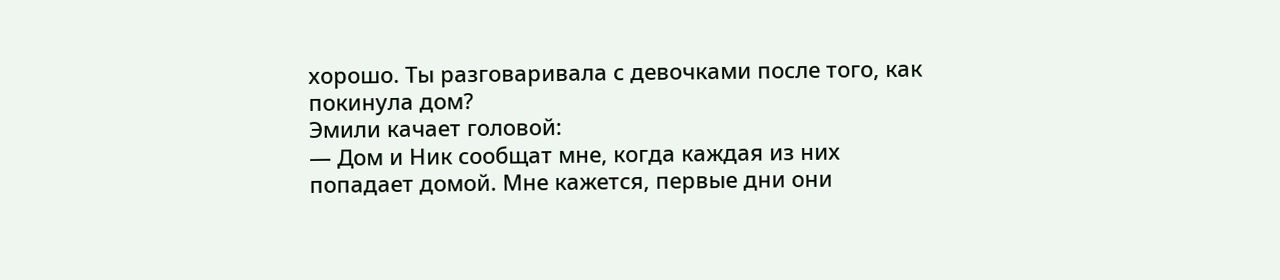хорошо. Ты разговаривала с девочками после того, как покинула дом?
Эмили качает головой:
― Дом и Ник сообщат мне, когда каждая из них попадает домой. Мне кажется, первые дни они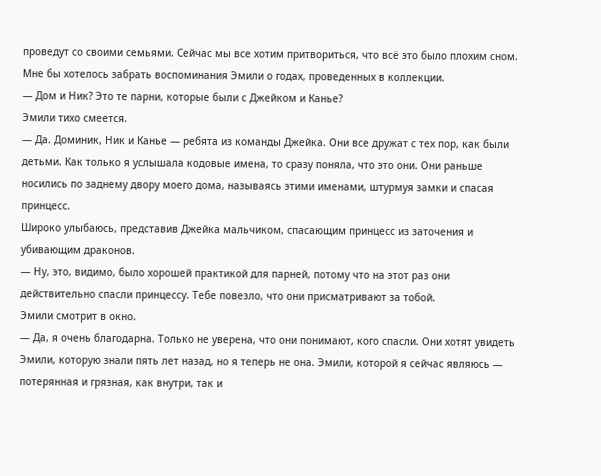проведут со своими семьями. Сейчас мы все хотим притвориться, что всё это было плохим сном.
Мне бы хотелось забрать воспоминания Эмили о годах, проведенных в коллекции.
― Дом и Ник? Это те парни, которые были с Джейком и Канье?
Эмили тихо смеется.
― Да. Доминик, Ник и Канье ― ребята из команды Джейка. Они все дружат с тех пор, как были детьми. Как только я услышала кодовые имена, то сразу поняла, что это они. Они раньше носились по заднему двору моего дома, называясь этими именами, штурмуя замки и спасая принцесс.
Широко улыбаюсь, представив Джейка мальчиком, спасающим принцесс из заточения и убивающим драконов.
― Ну, это, видимо, было хорошей практикой для парней, потому что на этот раз они действительно спасли принцессу. Тебе повезло, что они присматривают за тобой.
Эмили смотрит в окно.
― Да, я очень благодарна. Только не уверена, что они понимают, кого спасли. Они хотят увидеть Эмили, которую знали пять лет назад, но я теперь не она. Эмили, которой я сейчас являюсь ― потерянная и грязная, как внутри, так и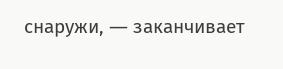снаружи, ― заканчивает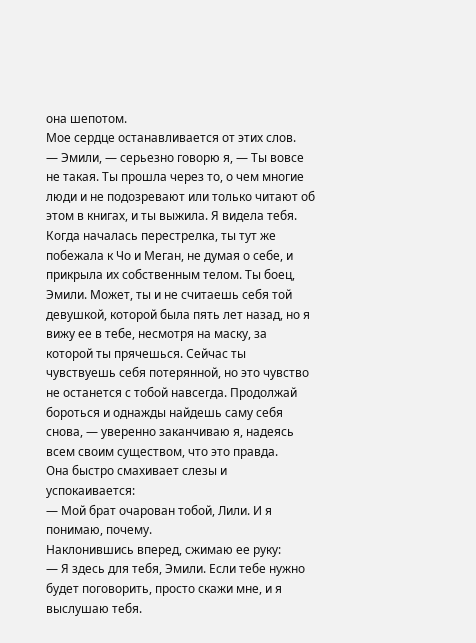она шепотом.
Мое сердце останавливается от этих слов.
― Эмили, ― серьезно говорю я, ― Ты вовсе не такая. Ты прошла через то, о чем многие люди и не подозревают или только читают об этом в книгах, и ты выжила. Я видела тебя. Когда началась перестрелка, ты тут же побежала к Чо и Меган, не думая о себе, и прикрыла их собственным телом. Ты боец, Эмили. Может, ты и не считаешь себя той девушкой, которой была пять лет назад, но я вижу ее в тебе, несмотря на маску, за которой ты прячешься. Сейчас ты чувствуешь себя потерянной, но это чувство не останется с тобой навсегда. Продолжай бороться и однажды найдешь саму себя снова, ― уверенно заканчиваю я, надеясь всем своим существом, что это правда.
Она быстро смахивает слезы и успокаивается:
― Мой брат очарован тобой, Лили. И я понимаю, почему.
Наклонившись вперед, сжимаю ее руку:
― Я здесь для тебя, Эмили. Если тебе нужно будет поговорить, просто скажи мне, и я выслушаю тебя.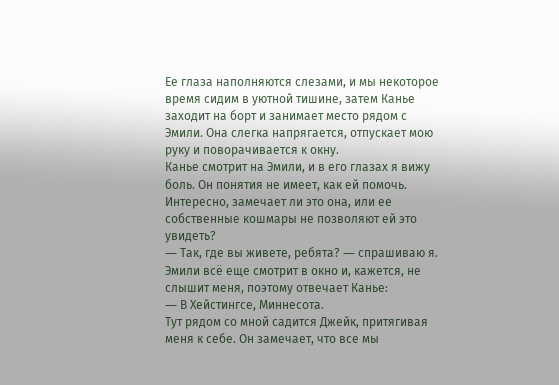Ее глаза наполняются слезами, и мы некоторое время сидим в уютной тишине, затем Канье заходит на борт и занимает место рядом с Эмили. Она слегка напрягается, отпускает мою руку и поворачивается к окну.
Канье смотрит на Эмили, и в его глазах я вижу боль. Он понятия не имеет, как ей помочь. Интересно, замечает ли это она, или ее собственные кошмары не позволяют ей это увидеть?
― Так, где вы живете, ребята? ― спрашиваю я.
Эмили всё еще смотрит в окно и, кажется, не слышит меня, поэтому отвечает Канье:
― В Хейстингсе, Миннесота.
Тут рядом со мной садится Джейк, притягивая меня к себе. Он замечает, что все мы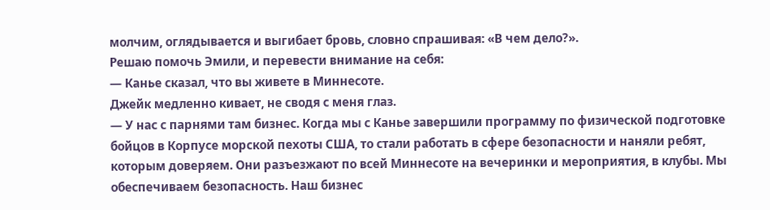молчим, оглядывается и выгибает бровь, словно спрашивая: «В чем дело?».
Решаю помочь Эмили, и перевести внимание на себя:
― Канье сказал, что вы живете в Миннесоте.
Джейк медленно кивает, не сводя с меня глаз.
― У нас с парнями там бизнес. Когда мы с Канье завершили программу по физической подготовке бойцов в Корпусе морской пехоты США, то стали работать в сфере безопасности и наняли ребят, которым доверяем. Они разъезжают по всей Миннесоте на вечеринки и мероприятия, в клубы. Мы обеспечиваем безопасность. Наш бизнес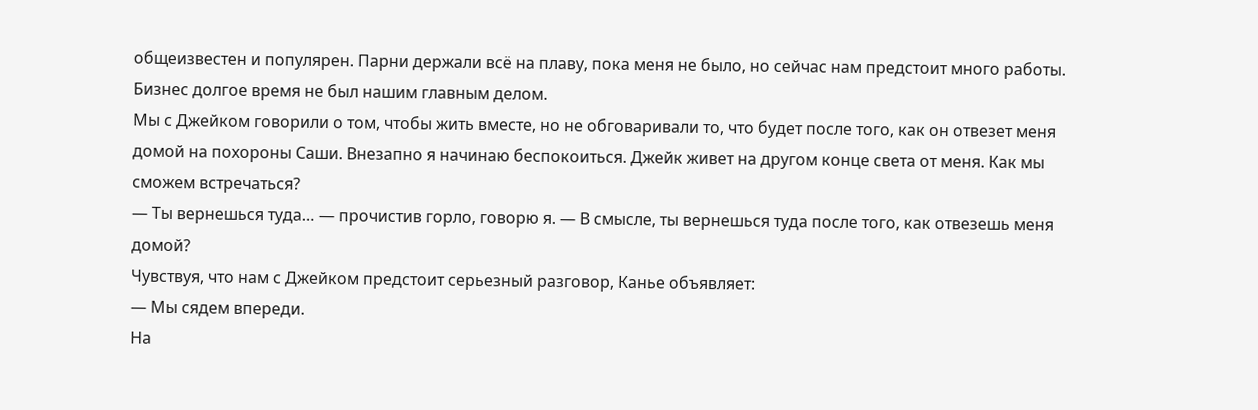общеизвестен и популярен. Парни держали всё на плаву, пока меня не было, но сейчас нам предстоит много работы. Бизнес долгое время не был нашим главным делом.
Мы с Джейком говорили о том, чтобы жить вместе, но не обговаривали то, что будет после того, как он отвезет меня домой на похороны Саши. Внезапно я начинаю беспокоиться. Джейк живет на другом конце света от меня. Как мы сможем встречаться?
― Ты вернешься туда… ― прочистив горло, говорю я. ― В смысле, ты вернешься туда после того, как отвезешь меня домой?
Чувствуя, что нам с Джейком предстоит серьезный разговор, Канье объявляет:
― Мы сядем впереди.
На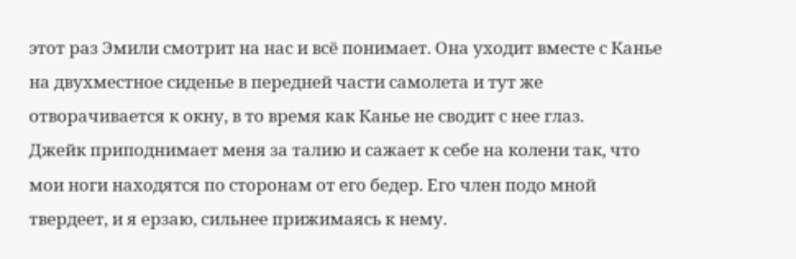этот раз Эмили смотрит на нас и всё понимает. Она уходит вместе с Канье на двухместное сиденье в передней части самолета и тут же отворачивается к окну, в то время как Канье не сводит с нее глаз.
Джейк приподнимает меня за талию и сажает к себе на колени так, что мои ноги находятся по сторонам от его бедер. Его член подо мной твердеет, и я ерзаю, сильнее прижимаясь к нему.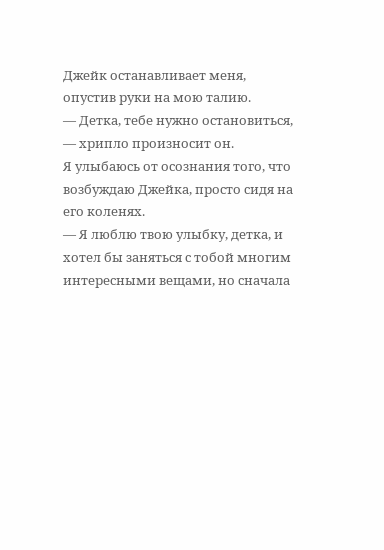Джейк останавливает меня, опустив руки на мою талию.
― Детка, тебе нужно остановиться, ― хрипло произносит он.
Я улыбаюсь от осознания того, что возбуждаю Джейка, просто сидя на его коленях.
― Я люблю твою улыбку, детка, и хотел бы заняться с тобой многим интересными вещами, но сначала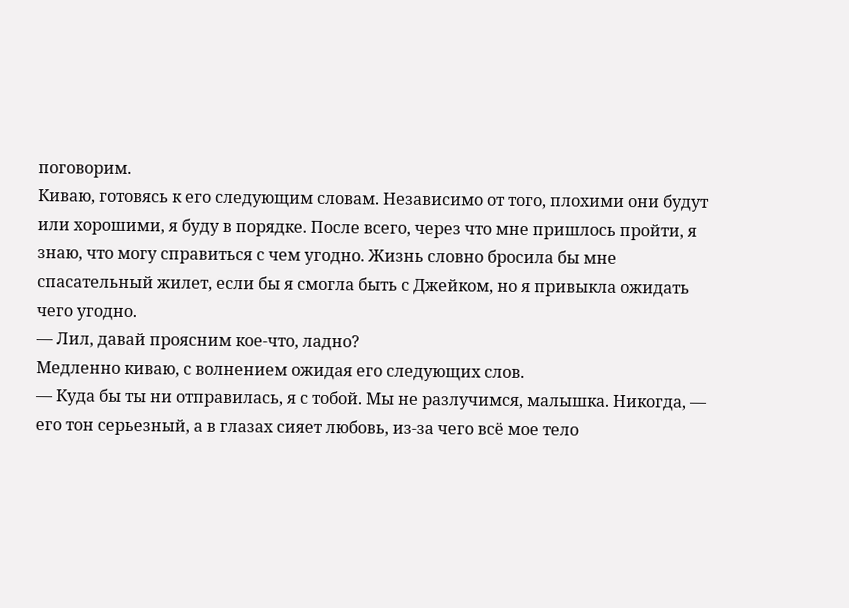поговорим.
Киваю, готовясь к его следующим словам. Независимо от того, плохими они будут или хорошими, я буду в порядке. После всего, через что мне пришлось пройти, я знаю, что могу справиться с чем угодно. Жизнь словно бросила бы мне спасательный жилет, если бы я смогла быть с Джейком, но я привыкла ожидать чего угодно.
― Лил, давай проясним кое-что, ладно?
Медленно киваю, с волнением ожидая его следующих слов.
― Куда бы ты ни отправилась, я с тобой. Мы не разлучимся, малышка. Никогда, ― его тон серьезный, а в глазах сияет любовь, из-за чего всё мое тело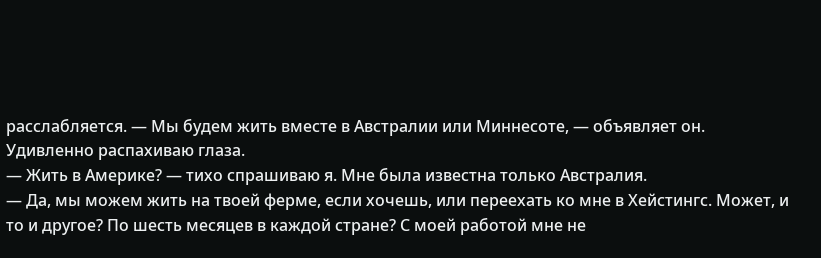расслабляется. ― Мы будем жить вместе в Австралии или Миннесоте, ― объявляет он.
Удивленно распахиваю глаза.
― Жить в Америке? ― тихо спрашиваю я. Мне была известна только Австралия.
― Да, мы можем жить на твоей ферме, если хочешь, или переехать ко мне в Хейстингс. Может, и то и другое? По шесть месяцев в каждой стране? С моей работой мне не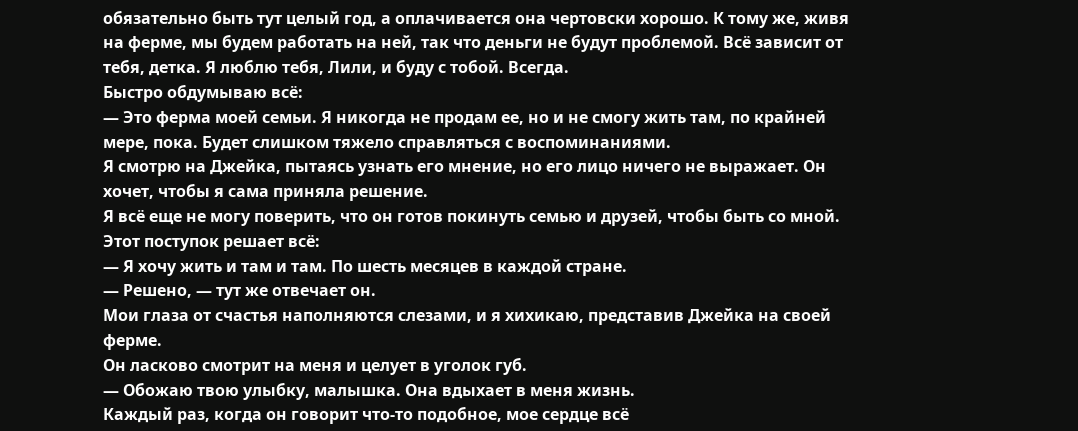обязательно быть тут целый год, а оплачивается она чертовски хорошо. К тому же, живя на ферме, мы будем работать на ней, так что деньги не будут проблемой. Всё зависит от тебя, детка. Я люблю тебя, Лили, и буду с тобой. Всегда.
Быстро обдумываю всё:
― Это ферма моей семьи. Я никогда не продам ее, но и не смогу жить там, по крайней мере, пока. Будет слишком тяжело справляться с воспоминаниями.
Я смотрю на Джейка, пытаясь узнать его мнение, но его лицо ничего не выражает. Он хочет, чтобы я сама приняла решение.
Я всё еще не могу поверить, что он готов покинуть семью и друзей, чтобы быть со мной. Этот поступок решает всё:
― Я хочу жить и там и там. По шесть месяцев в каждой стране.
― Решено, ― тут же отвечает он.
Мои глаза от счастья наполняются слезами, и я хихикаю, представив Джейка на своей ферме.
Он ласково смотрит на меня и целует в уголок губ.
― Обожаю твою улыбку, малышка. Она вдыхает в меня жизнь.
Каждый раз, когда он говорит что-то подобное, мое сердце всё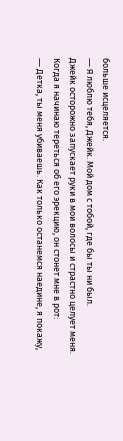больше исцеляется.
― Я люблю тебя, Джейк. Мой дом с тобой, где бы ты ни был.
Джейк осторожно запускает руки в мои волосы и страстно целует меня. Когда я начинаю тереться об его эрекцию, он стонет мне в рот:
― Детка, ты меня убиваешь. Как только останемся наедине, я покажу,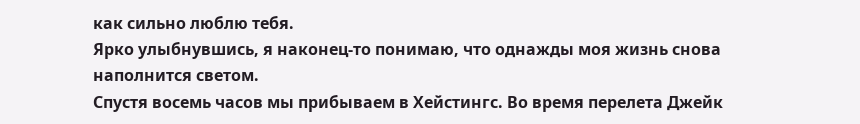как сильно люблю тебя.
Ярко улыбнувшись, я наконец-то понимаю, что однажды моя жизнь снова наполнится светом.
Спустя восемь часов мы прибываем в Хейстингс. Во время перелета Джейк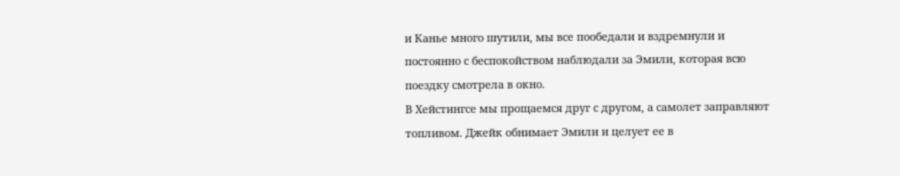и Канье много шутили, мы все пообедали и вздремнули и постоянно с беспокойством наблюдали за Эмили, которая всю поездку смотрела в окно.
В Хейстингсе мы прощаемся друг с другом, а самолет заправляют топливом. Джейк обнимает Эмили и целует ее в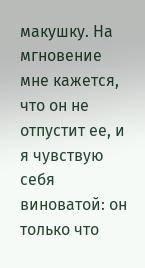макушку. На мгновение мне кажется, что он не отпустит ее, и я чувствую себя виноватой: он только что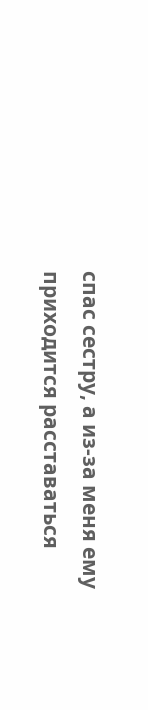спас сестру, а из-за меня ему приходится расставаться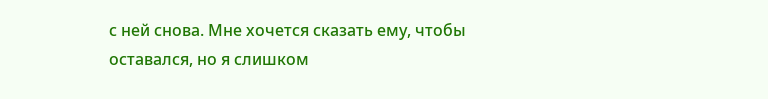с ней снова. Мне хочется сказать ему, чтобы оставался, но я слишком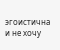эгоистична и не хочу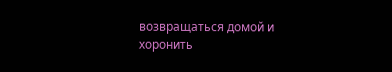возвращаться домой и хоронить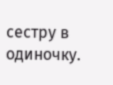сестру в одиночку.